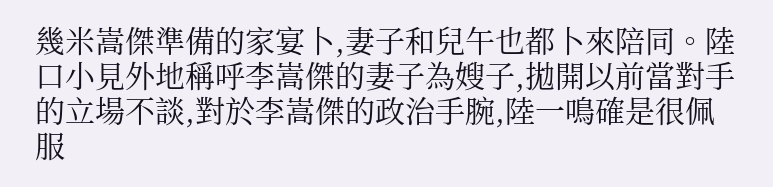幾米嵩傑準備的家宴卜,妻子和兒午也都卜來陪同。陸口小見外地稱呼李嵩傑的妻子為嫂子,拋開以前當對手的立場不談,對於李嵩傑的政治手腕,陸一鳴確是很佩服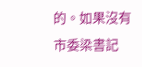的。如果沒有市委梁書記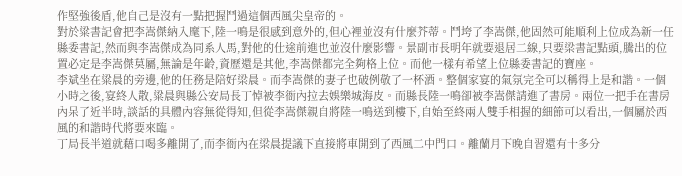作堅強後盾,他自己是沒有一點把握鬥過這個西風尖皇帝的。
對於粱書記會把李嵩傑納入麾下,陸一鳴是很感到意外的,但心裡並沒有什麼芥蒂。鬥垮了李嵩傑,他固然可能順利上位成為新一任縣委書記,然而與李嵩傑成為同系人馬,對他的仕途前進也並沒什麼影響。景副市長明年就要退居二線,只要梁書記點頭,騰出的位置必定是李嵩傑莫屬,無論是年齡,資歷還是其他,李嵩傑都完全夠格上位。而他一樣有希望上位縣委書記的寶座。
李斌坐在粱晨的旁邊,他的任務是陪好梁晨。而李嵩傑的妻子也破例敬了一杯酒。整個家宴的氣氛完全可以稱得上是和諧。一個小時之後,宴終人散,粱晨與縣公安局長丁悼被李衙內拉去娛樂城海皮。而縣長陸一鳴卻被李嵩傑請進了書房。兩位一把手在書房內呆了近半時,談話的具體內容無從得知,但從李嵩傑親自將陸一鳴送到樓下,自始至終兩人雙手相握的細節可以看出,一個屬於西風的和諧時代將要來臨。
丁局長半道就藉口喝多離開了,而李衙內在梁晨提議下直接將車開到了西風二中門口。離蘭月下晚自習還有十多分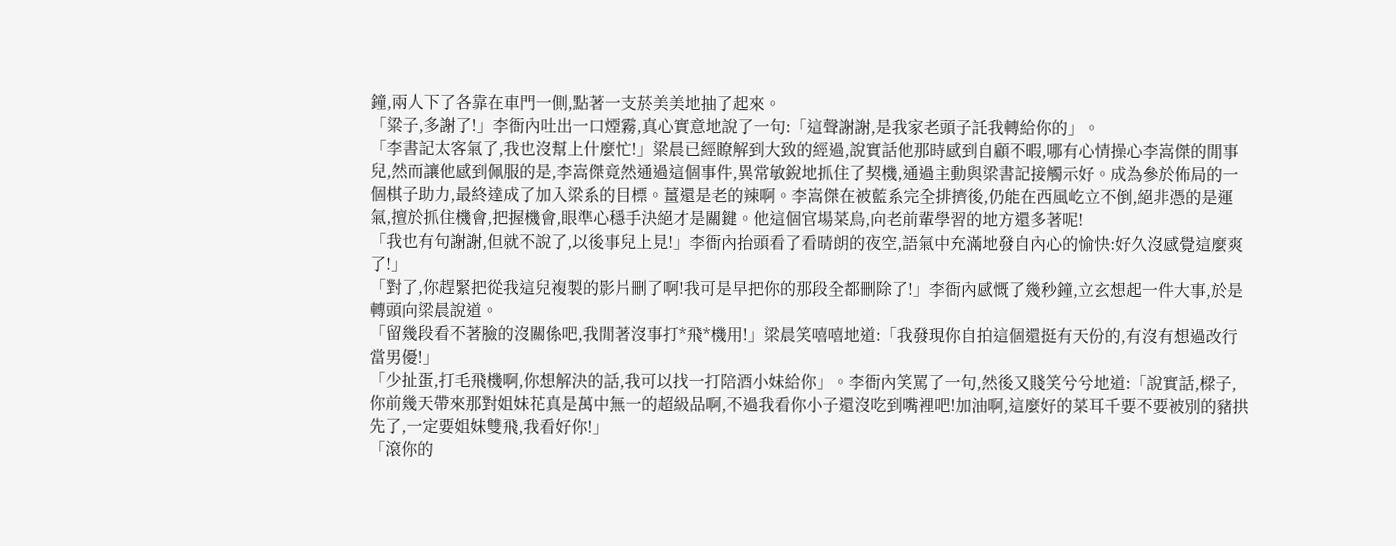鐘,兩人下了各靠在車門一側,點著一支菸美美地抽了起來。
「粱子,多謝了!」李衙內吐出一口煙霧,真心實意地說了一句:「這聲謝謝,是我家老頭子託我轉給你的」。
「李書記太客氣了,我也沒幫上什麼忙!」粱晨已經瞭解到大致的經過,說實話他那時感到自顧不暇,哪有心情操心李嵩傑的閒事兒,然而讓他感到佩服的是,李嵩傑竟然通過這個事件,異常敏銳地抓住了契機,通過主動與梁書記接觸示好。成為參於佈局的一個棋子助力,最終達成了加入梁系的目標。薑還是老的辣啊。李嵩傑在被藍系完全排擠後,仍能在西風屹立不倒,絕非憑的是運氣,擅於抓住機會,把握機會,眼準心穩手決絕才是關鍵。他這個官場菜鳥,向老前輩學習的地方還多著呢!
「我也有句謝謝,但就不說了,以後事兒上見!」李衙內抬頭看了看晴朗的夜空,語氣中充滿地發自內心的愉快:好久沒感覺這麼爽了!」
「對了,你趕緊把從我這兒複製的影片刪了啊!我可是早把你的那段全都刪除了!」李衙內感慨了幾秒鐘,立玄想起一件大事,於是轉頭向梁晨說道。
「留幾段看不著臉的沒關係吧,我閒著沒事打*飛*機用!」梁晨笑嘻嘻地道:「我發現你自拍這個還挺有天份的,有沒有想過改行當男優!」
「少扯蛋,打毛飛機啊,你想解決的話,我可以找一打陪酒小妹給你」。李衙內笑罵了一句,然後又賤笑兮兮地道:「說實話,樑子,你前幾天帶來那對姐妹花真是萬中無一的超級品啊,不過我看你小子還沒吃到嘴裡吧!加油啊,這麼好的菜耳千要不要被別的豬拱先了,一定要姐妹雙飛,我看好你!」
「滾你的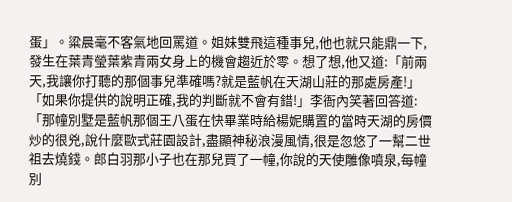蛋」。粱晨毫不客氣地回罵道。姐妹雙飛這種事兒,他也就只能鼎一下,發生在葉青瑩葉紫青兩女身上的機會趨近於零。想了想,他又道:「前兩天,我讓你打聽的那個事兒準確嗎?就是藍帆在天湖山莊的那處房產!」
「如果你提供的說明正確,我的判斷就不會有錯!」李衙內笑著回答道:「那幢別墅是藍帆那個王八蛋在快畢業時給楊妮購置的當時天湖的房價炒的很兇,說什麼歐式莊園設計,盡顯神秘浪漫風情,很是忽悠了一幫二世祖去燒錢。郎白羽那小子也在那兒買了一幢,你說的天使雕像噴泉,每幢別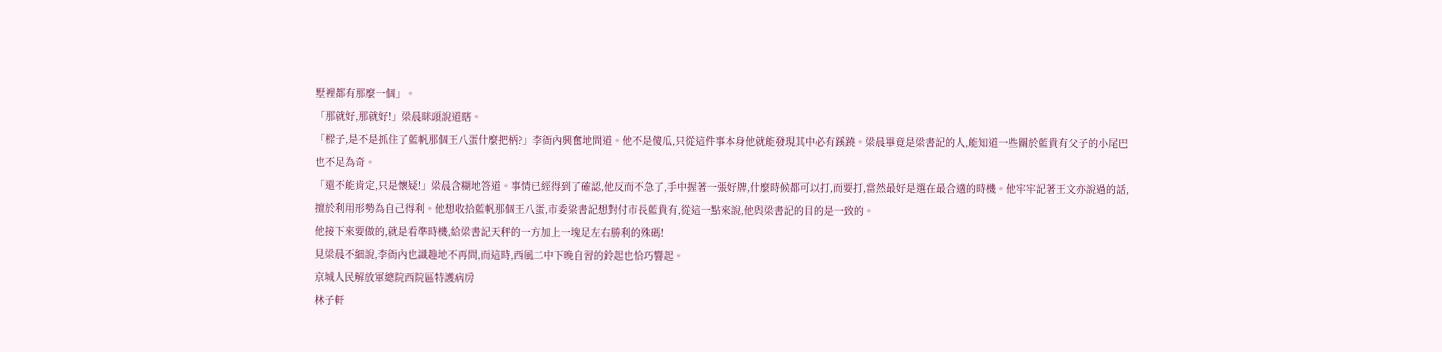墅裡都有那麼一個」。
「那就好,那就好!」梁晨眯頭說道瞎。
「樑子,是不是抓住了藍帆那個王八蛋什麼把柄?」李衙內興奮地問道。他不是傻瓜,只從這件事本身他就能發現其中必有蹊蹺。梁晨畢竟是梁書記的人,能知道一些關於藍貴有父子的小尾巴也不足為奇。
「還不能肯定,只是懷疑!」梁晨含糊地答道。事情已經得到了確認,他反而不急了,手中握著一張好牌,什麼時候都可以打,而要打,當然最好是選在最合適的時機。他牢牢記著王文亦說過的話,擅於利用形勢為自己得利。他想收拾藍帆那個王八蛋,市委粱書記想對付市長藍貴有,從這一點來說,他與梁書記的目的是一致的。
他接下來要做的,就是看準時機,給梁書記天秤的一方加上一塊足左右勝利的殊碼!
見梁晨不細說,李衙內也識趣地不再問,而這時,西風二中下晚自習的鈴起也恰巧響起。
京城人民解放軍總院西院區特護病房
林子軒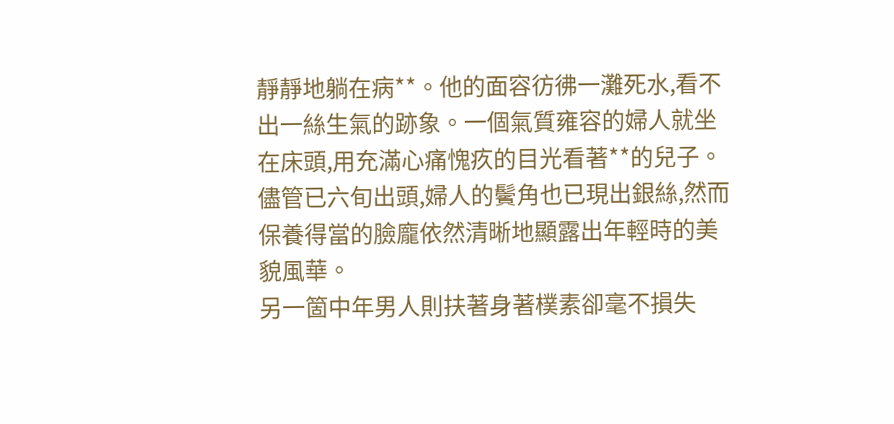靜靜地躺在病**。他的面容彷彿一灘死水,看不出一絲生氣的跡象。一個氣質雍容的婦人就坐在床頭,用充滿心痛愧疚的目光看著**的兒子。儘管已六旬出頭,婦人的鬢角也已現出銀絲,然而保養得當的臉龐依然清晰地顯露出年輕時的美貌風華。
另一箇中年男人則扶著身著樸素卻毫不損失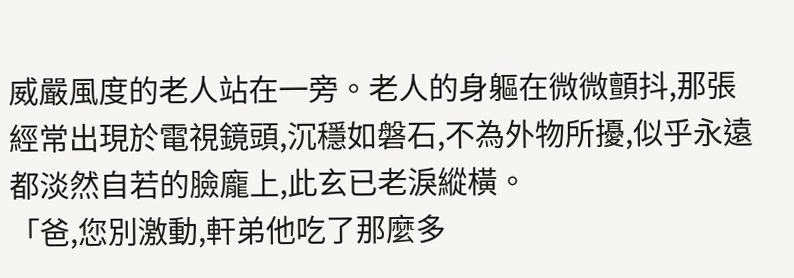威嚴風度的老人站在一旁。老人的身軀在微微顫抖,那張經常出現於電視鏡頭,沉穩如磐石,不為外物所擾,似乎永遠都淡然自若的臉龐上,此玄已老淚縱橫。
「爸,您別激動,軒弟他吃了那麼多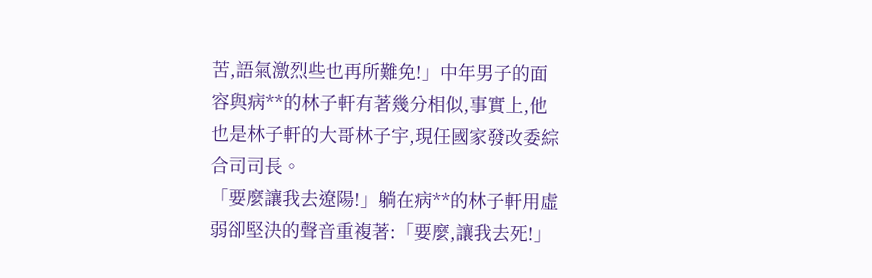苦,語氣激烈些也再所難免!」中年男子的面容與病**的林子軒有著幾分相似,事實上,他也是林子軒的大哥林子宇,現任國家發改委綜合司司長。
「要麼讓我去遼陽!」躺在病**的林子軒用虛弱卻堅決的聲音重複著:「要麼,讓我去死!」